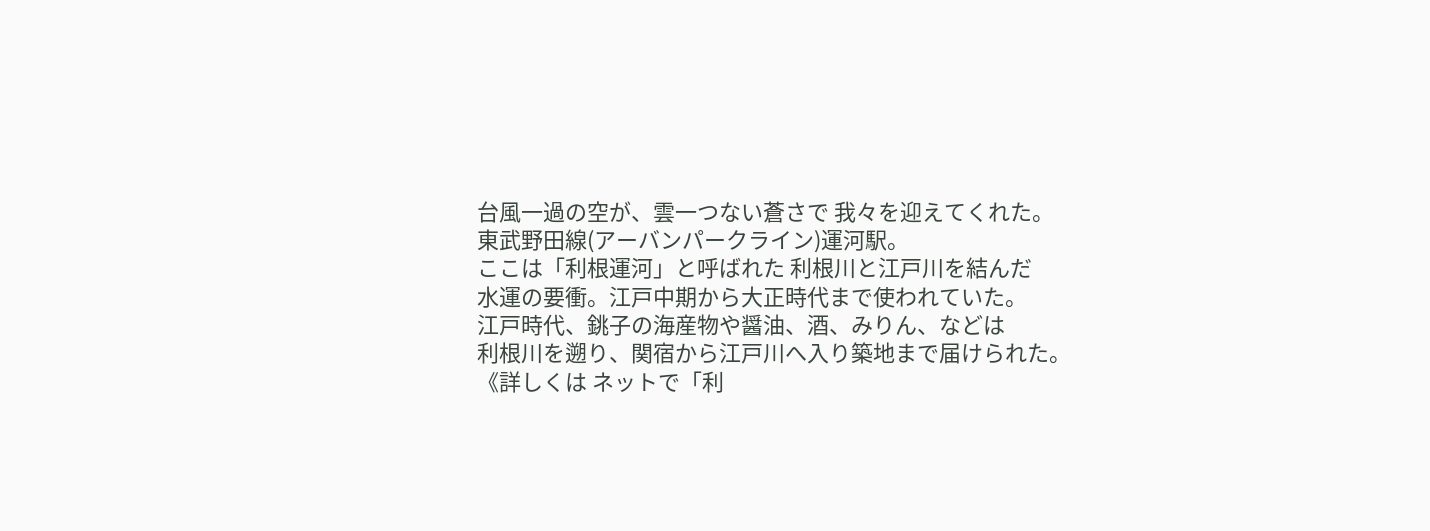台風一過の空が、雲一つない蒼さで 我々を迎えてくれた。
東武野田線(アーバンパークライン)運河駅。
ここは「利根運河」と呼ばれた 利根川と江戸川を結んだ
水運の要衝。江戸中期から大正時代まで使われていた。
江戸時代、銚子の海産物や醤油、酒、みりん、などは
利根川を遡り、関宿から江戸川へ入り築地まで届けられた。
《詳しくは ネットで「利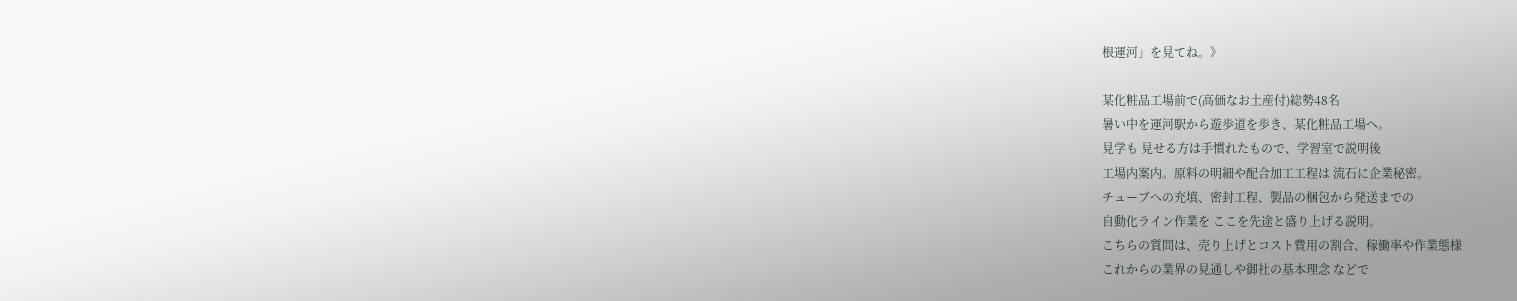根運河」を見てね。》

某化粧品工場前で(高価なお土産付)総勢48名
暑い中を運河駅から遊歩道を歩き、某化粧品工場へ。
見学も 見せる方は手慣れたもので、学習室で説明後
工場内案内。原料の明細や配合加工工程は 流石に企業秘密。
チューブへの充填、密封工程、製品の梱包から発送までの
自動化ライン作業を ここを先途と盛り上げる説明。
こちらの質問は、売り上げとコスト費用の割合、稼働率や作業態様
これからの業界の見通しや御社の基本理念 などで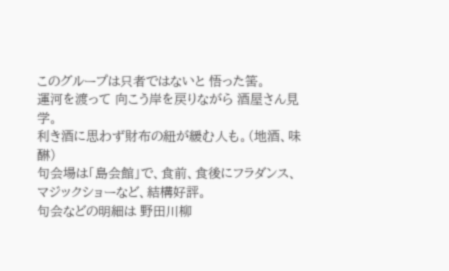このグループは只者ではないと 悟った筈。
運河を渡って 向こう岸を戻りながら 酒屋さん見学。
利き酒に思わず財布の紐が緩む人も。(地酒、味醂)
句会場は「島会館」で、食前、食後にフラダンス、
マジックショーなど、結構好評。
句会などの明細は 野田川柳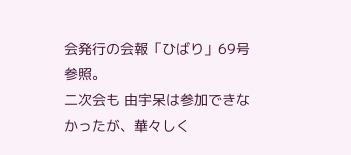会発行の会報「ひばり」69号参照。
二次会も 由宇呆は参加できなかったが、華々しく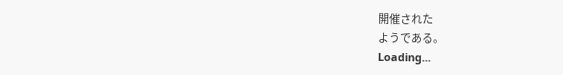開催された
ようである。
Loading...